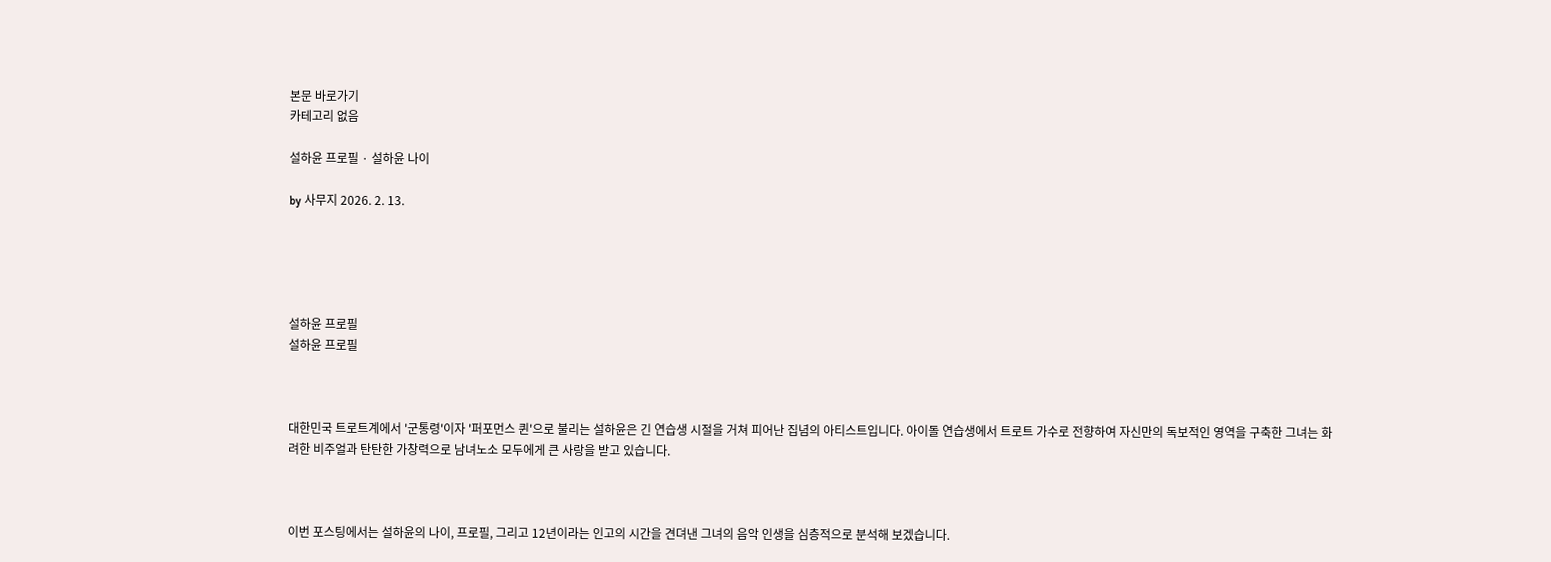본문 바로가기
카테고리 없음

설하윤 프로필 · 설하윤 나이

by 사무지 2026. 2. 13.





설하윤 프로필
설하윤 프로필



대한민국 트로트계에서 '군통령'이자 '퍼포먼스 퀸'으로 불리는 설하윤은 긴 연습생 시절을 거쳐 피어난 집념의 아티스트입니다. 아이돌 연습생에서 트로트 가수로 전향하여 자신만의 독보적인 영역을 구축한 그녀는 화려한 비주얼과 탄탄한 가창력으로 남녀노소 모두에게 큰 사랑을 받고 있습니다.



이번 포스팅에서는 설하윤의 나이, 프로필, 그리고 12년이라는 인고의 시간을 견뎌낸 그녀의 음악 인생을 심층적으로 분석해 보겠습니다.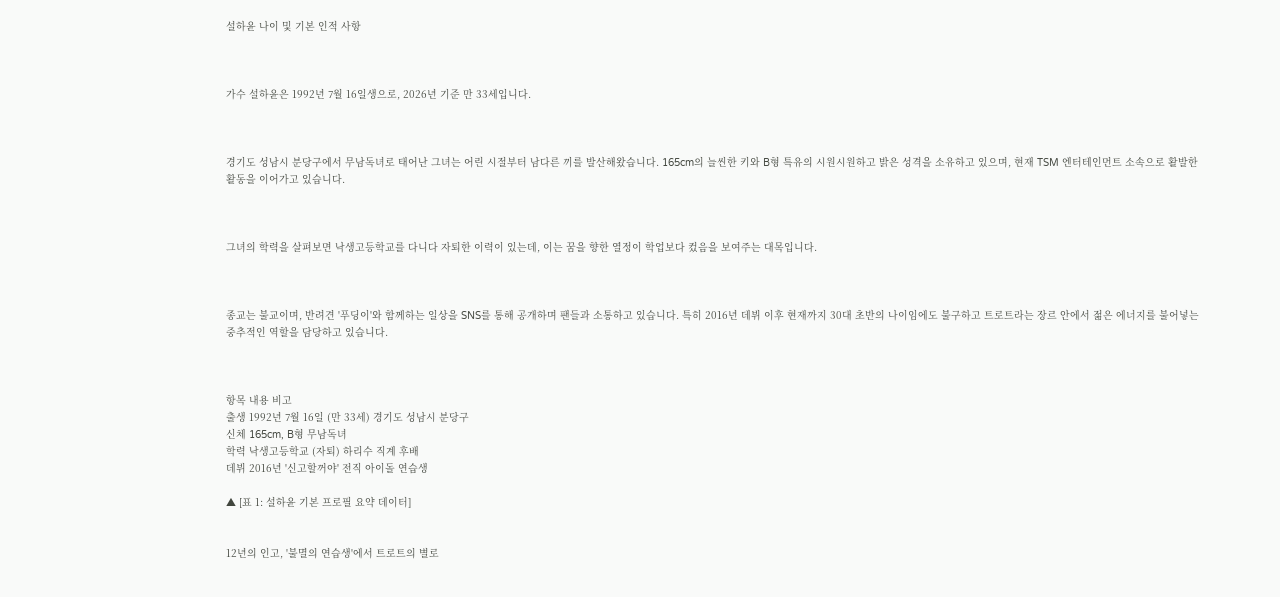설하윤 나이 및 기본 인적 사항



가수 설하윤은 1992년 7월 16일생으로, 2026년 기준 만 33세입니다.



경기도 성남시 분당구에서 무남독녀로 태어난 그녀는 어린 시절부터 남다른 끼를 발산해왔습니다. 165cm의 늘씬한 키와 B형 특유의 시원시원하고 밝은 성격을 소유하고 있으며, 현재 TSM 엔터테인먼트 소속으로 활발한 활동을 이어가고 있습니다.



그녀의 학력을 살펴보면 낙생고등학교를 다니다 자퇴한 이력이 있는데, 이는 꿈을 향한 열정이 학업보다 컸음을 보여주는 대목입니다.



종교는 불교이며, 반려견 '푸딩이'와 함께하는 일상을 SNS를 통해 공개하며 팬들과 소통하고 있습니다. 특히 2016년 데뷔 이후 현재까지 30대 초반의 나이임에도 불구하고 트로트라는 장르 안에서 젊은 에너지를 불어넣는 중추적인 역할을 담당하고 있습니다.



항목 내용 비고
출생 1992년 7월 16일 (만 33세) 경기도 성남시 분당구
신체 165cm, B형 무남독녀
학력 낙생고등학교 (자퇴) 하리수 직계 후배
데뷔 2016년 '신고할꺼야' 전직 아이돌 연습생

▲ [표 1: 설하윤 기본 프로필 요약 데이터]


12년의 인고, '불멸의 연습생'에서 트로트의 별로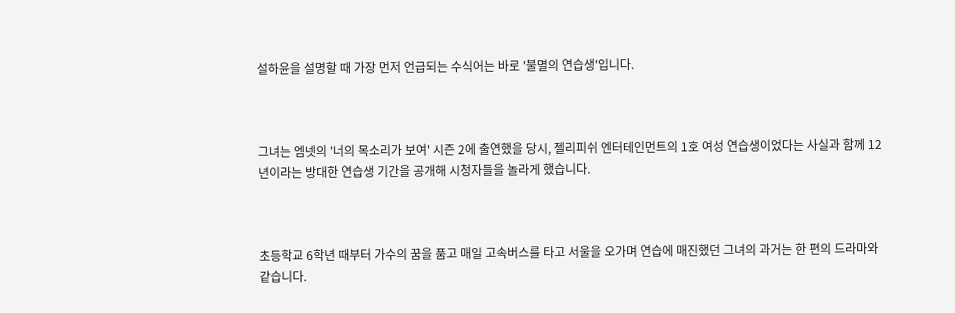설하윤을 설명할 때 가장 먼저 언급되는 수식어는 바로 '불멸의 연습생'입니다.



그녀는 엠넷의 '너의 목소리가 보여' 시즌 2에 출연했을 당시, 젤리피쉬 엔터테인먼트의 1호 여성 연습생이었다는 사실과 함께 12년이라는 방대한 연습생 기간을 공개해 시청자들을 놀라게 했습니다.



초등학교 6학년 때부터 가수의 꿈을 품고 매일 고속버스를 타고 서울을 오가며 연습에 매진했던 그녀의 과거는 한 편의 드라마와 같습니다.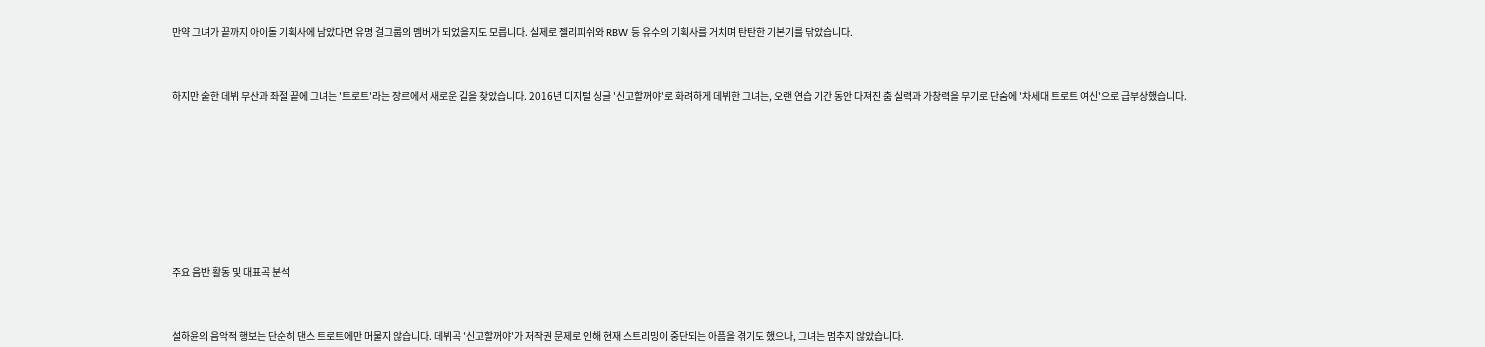만약 그녀가 끝까지 아이돌 기획사에 남았다면 유명 걸그룹의 멤버가 되었을지도 모릅니다. 실제로 젤리피쉬와 RBW 등 유수의 기획사를 거치며 탄탄한 기본기를 닦았습니다.



하지만 숱한 데뷔 무산과 좌절 끝에 그녀는 '트로트'라는 장르에서 새로운 길을 찾았습니다. 2016년 디지털 싱글 '신고할꺼야'로 화려하게 데뷔한 그녀는, 오랜 연습 기간 동안 다져진 춤 실력과 가창력을 무기로 단숨에 '차세대 트로트 여신'으로 급부상했습니다.










주요 음반 활동 및 대표곡 분석



설하윤의 음악적 행보는 단순히 댄스 트로트에만 머물지 않습니다. 데뷔곡 '신고할꺼야'가 저작권 문제로 인해 현재 스트리밍이 중단되는 아픔을 겪기도 했으나, 그녀는 멈추지 않았습니다.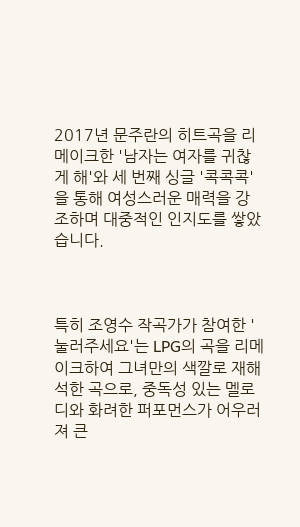2017년 문주란의 히트곡을 리메이크한 '남자는 여자를 귀찮게 해'와 세 번째 싱글 '콕콕콕'을 통해 여성스러운 매력을 강조하며 대중적인 인지도를 쌓았습니다.



특히 조영수 작곡가가 참여한 '눌러주세요'는 LPG의 곡을 리메이크하여 그녀만의 색깔로 재해석한 곡으로, 중독성 있는 멜로디와 화려한 퍼포먼스가 어우러져 큰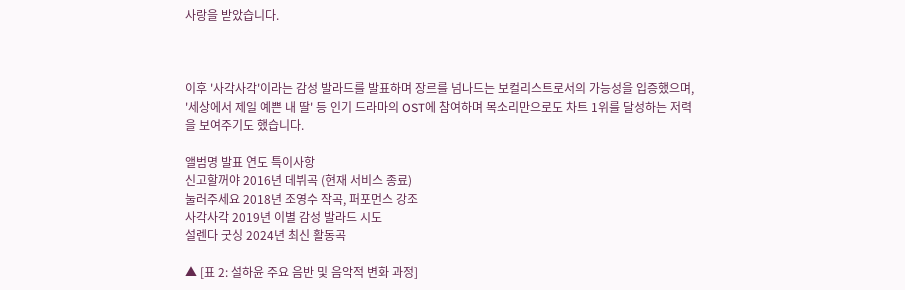사랑을 받았습니다.



이후 '사각사각'이라는 감성 발라드를 발표하며 장르를 넘나드는 보컬리스트로서의 가능성을 입증했으며, '세상에서 제일 예쁜 내 딸' 등 인기 드라마의 OST에 참여하며 목소리만으로도 차트 1위를 달성하는 저력을 보여주기도 했습니다.

앨범명 발표 연도 특이사항
신고할꺼야 2016년 데뷔곡 (현재 서비스 종료)
눌러주세요 2018년 조영수 작곡, 퍼포먼스 강조
사각사각 2019년 이별 감성 발라드 시도
설렌다 굿싱 2024년 최신 활동곡

▲ [표 2: 설하윤 주요 음반 및 음악적 변화 과정]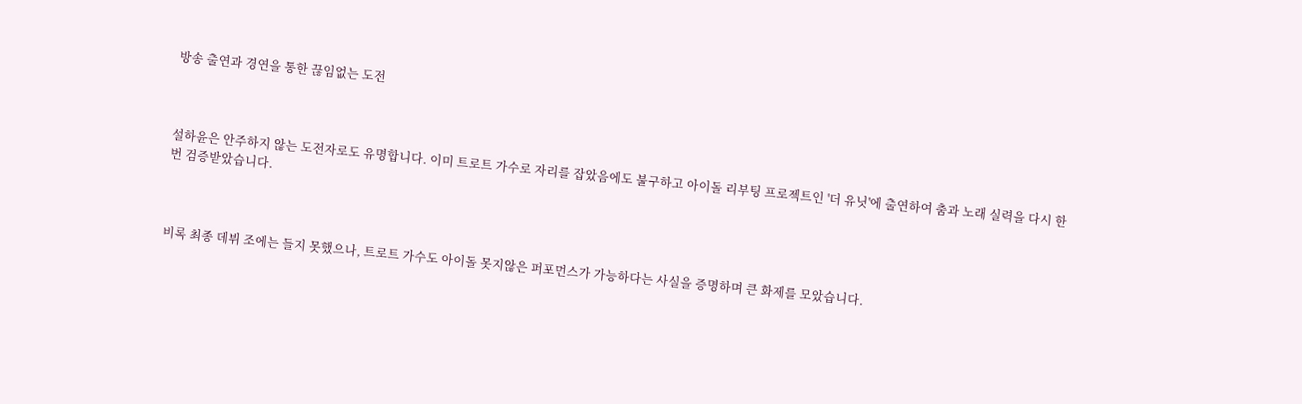방송 출연과 경연을 통한 끊임없는 도전



설하윤은 안주하지 않는 도전자로도 유명합니다. 이미 트로트 가수로 자리를 잡았음에도 불구하고 아이돌 리부팅 프로젝트인 '더 유닛'에 출연하여 춤과 노래 실력을 다시 한번 검증받았습니다.



비록 최종 데뷔 조에는 들지 못했으나, 트로트 가수도 아이돌 못지않은 퍼포먼스가 가능하다는 사실을 증명하며 큰 화제를 모았습니다.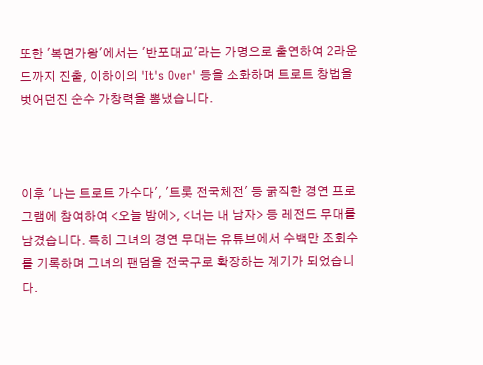또한 '복면가왕'에서는 '반포대교'라는 가명으로 출연하여 2라운드까지 진출, 이하이의 'It's Over' 등을 소화하며 트로트 창법을 벗어던진 순수 가창력을 뽐냈습니다.



이후 '나는 트로트 가수다', '트롯 전국체전' 등 굵직한 경연 프로그램에 참여하여 <오늘 밤에>, <너는 내 남자> 등 레전드 무대를 남겼습니다. 특히 그녀의 경연 무대는 유튜브에서 수백만 조회수를 기록하며 그녀의 팬덤을 전국구로 확장하는 계기가 되었습니다.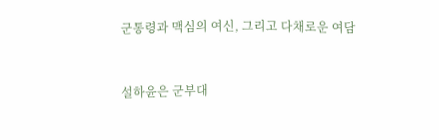군통령과 맥심의 여신, 그리고 다채로운 여담



설하윤은 군부대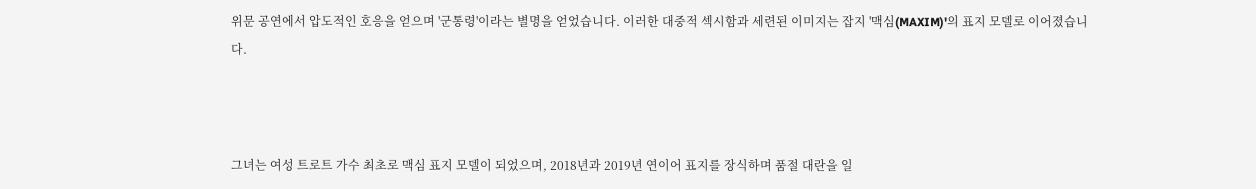위문 공연에서 압도적인 호응을 얻으며 '군통령'이라는 별명을 얻었습니다. 이러한 대중적 섹시함과 세련된 이미지는 잡지 '맥심(MAXIM)'의 표지 모델로 이어졌습니다.



그녀는 여성 트로트 가수 최초로 맥심 표지 모델이 되었으며, 2018년과 2019년 연이어 표지를 장식하며 품절 대란을 일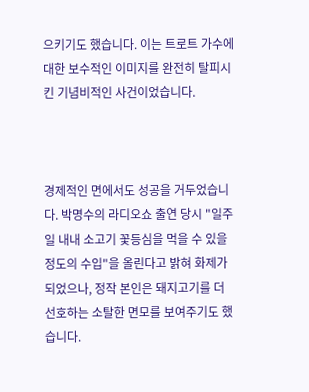으키기도 했습니다. 이는 트로트 가수에 대한 보수적인 이미지를 완전히 탈피시킨 기념비적인 사건이었습니다.



경제적인 면에서도 성공을 거두었습니다. 박명수의 라디오쇼 출연 당시 "일주일 내내 소고기 꽃등심을 먹을 수 있을 정도의 수입"을 올린다고 밝혀 화제가 되었으나, 정작 본인은 돼지고기를 더 선호하는 소탈한 면모를 보여주기도 했습니다.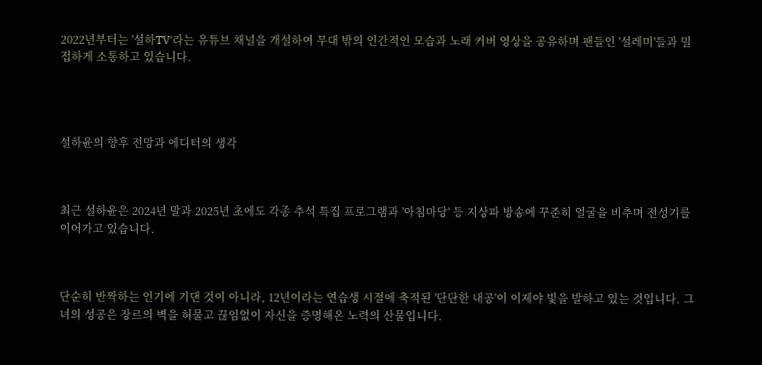2022년부터는 '설하TV'라는 유튜브 채널을 개설하여 무대 밖의 인간적인 모습과 노래 커버 영상을 공유하며 팬들인 '설레미'들과 밀접하게 소통하고 있습니다.




설하윤의 향후 전망과 에디터의 생각



최근 설하윤은 2024년 말과 2025년 초에도 각종 추석 특집 프로그램과 '아침마당' 등 지상파 방송에 꾸준히 얼굴을 비추며 전성기를 이어가고 있습니다.



단순히 반짝하는 인기에 기댄 것이 아니라, 12년이라는 연습생 시절에 축적된 '단단한 내공'이 이제야 빛을 발하고 있는 것입니다. 그녀의 성공은 장르의 벽을 허물고 끊임없이 자신을 증명해온 노력의 산물입니다.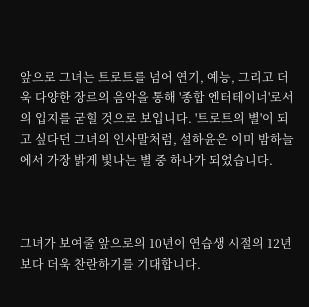앞으로 그녀는 트로트를 넘어 연기, 예능, 그리고 더욱 다양한 장르의 음악을 통해 '종합 엔터테이너'로서의 입지를 굳힐 것으로 보입니다. '트로트의 별'이 되고 싶다던 그녀의 인사말처럼, 설하윤은 이미 밤하늘에서 가장 밝게 빛나는 별 중 하나가 되었습니다.



그녀가 보여줄 앞으로의 10년이 연습생 시절의 12년보다 더욱 찬란하기를 기대합니다.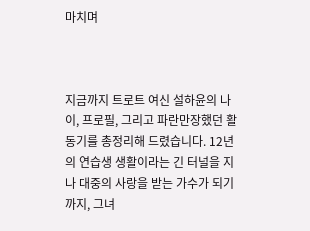마치며



지금까지 트로트 여신 설하윤의 나이, 프로필, 그리고 파란만장했던 활동기를 총정리해 드렸습니다. 12년의 연습생 생활이라는 긴 터널을 지나 대중의 사랑을 받는 가수가 되기까지, 그녀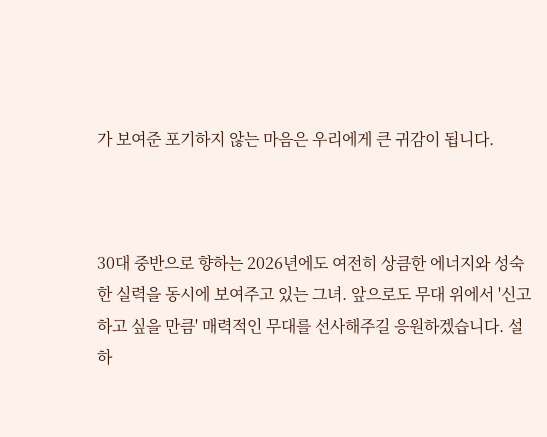가 보여준 포기하지 않는 마음은 우리에게 큰 귀감이 됩니다.



30대 중반으로 향하는 2026년에도 여전히 상큼한 에너지와 성숙한 실력을 동시에 보여주고 있는 그녀. 앞으로도 무대 위에서 '신고하고 싶을 만큼' 매력적인 무대를 선사해주길 응원하겠습니다. 설하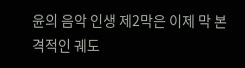윤의 음악 인생 제2막은 이제 막 본격적인 궤도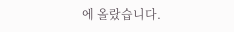에 올랐습니다.